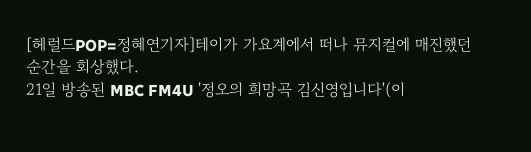[헤럴드POP=정혜연기자]테이가 가요계에서 떠나 뮤지컬에 매진했던 순간을 회상했다.
21일 방송된 MBC FM4U '정오의 희망곡 김신영입니다'(이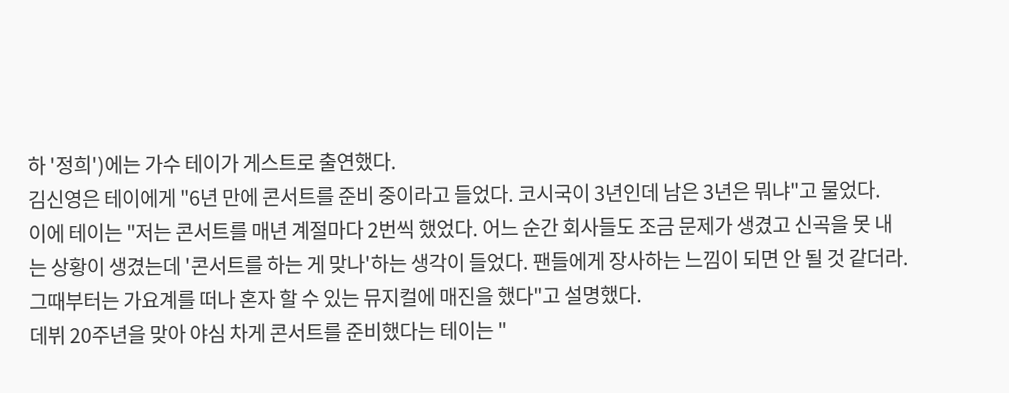하 '정희')에는 가수 테이가 게스트로 출연했다.
김신영은 테이에게 "6년 만에 콘서트를 준비 중이라고 들었다. 코시국이 3년인데 남은 3년은 뭐냐"고 물었다.
이에 테이는 "저는 콘서트를 매년 계절마다 2번씩 했었다. 어느 순간 회사들도 조금 문제가 생겼고 신곡을 못 내는 상황이 생겼는데 '콘서트를 하는 게 맞나'하는 생각이 들었다. 팬들에게 장사하는 느낌이 되면 안 될 것 같더라. 그때부터는 가요계를 떠나 혼자 할 수 있는 뮤지컬에 매진을 했다"고 설명했다.
데뷔 20주년을 맞아 야심 차게 콘서트를 준비했다는 테이는 "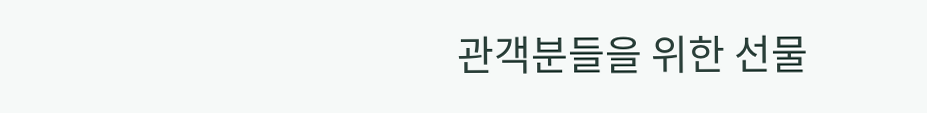관객분들을 위한 선물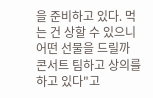을 준비하고 있다. 먹는 건 상할 수 있으니 어떤 선물을 드릴까 콘서트 팀하고 상의를 하고 있다"고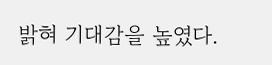밝혀 기대감을 높였다.